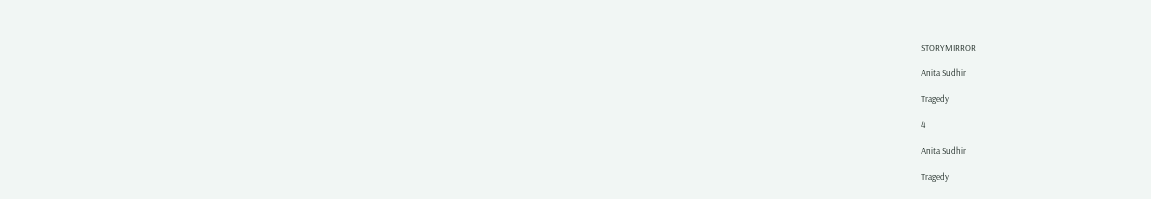STORYMIRROR

Anita Sudhir

Tragedy

4

Anita Sudhir

Tragedy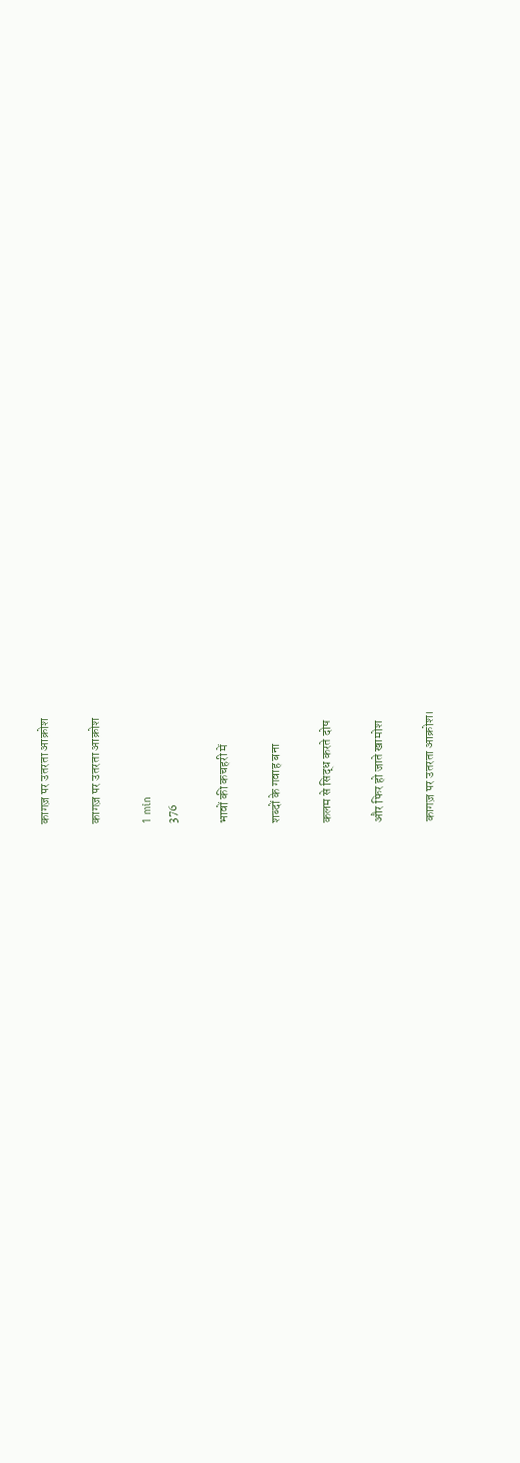कागज़ पर उतरता आक्रोश

कागज़ पर उतरता आक्रोश

1 min
376

भावों की कचहरी में

शब्दों के गवाह बना

कलम से सिद्ध करते दोष

और फिर हो जाते खामोश

कागज़ पर उतरता आक्रोश।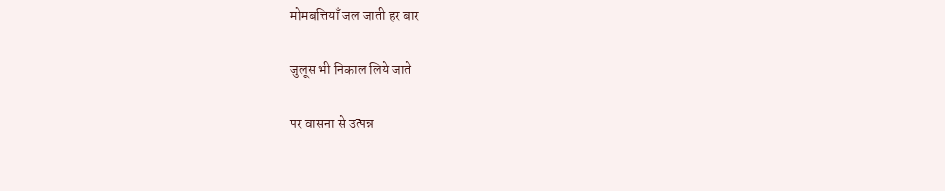मोमबत्तियाँ जल जाती हर बार

जुलूस भी निकाल लिये जाते

पर वासना से उत्पन्न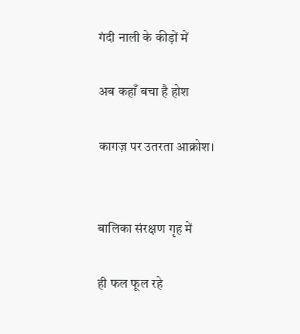गंदी नाली के कीड़ों में

अब कहाँ बचा है होश

कागज़ पर उतरता आक्रोश।


बालिका संरक्षण गृह में

ही फल फूल रहे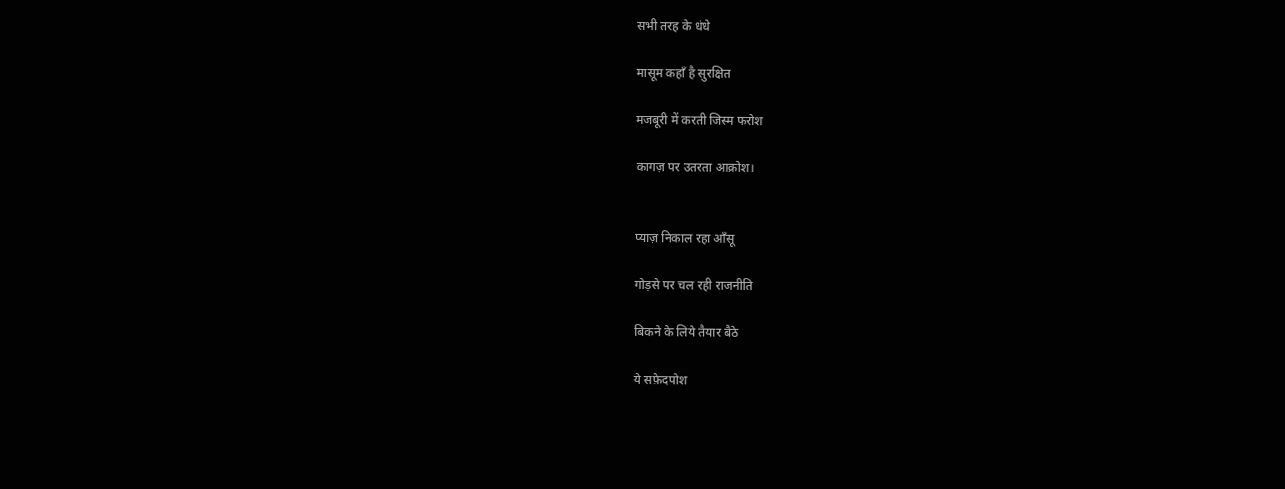सभी तरह के धंधे

मासूम कहाँ है सुरक्षित

मजबूरी में करती जिस्म फरोश

कागज़ पर उतरता आक्रोश।


प्याज़ निकाल रहा आँसू

गोड़से पर चल रही राजनीति

बिकने के लिये तैयार बैठे

ये सफ़ेदपोश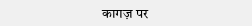कागज़ पर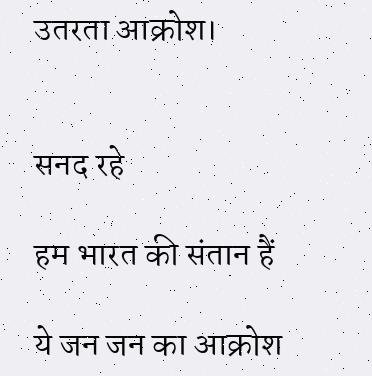उतरता आक्रोश।


सनद रहे

हम भारत की संतान हैं

ये जन जन का आक्रोश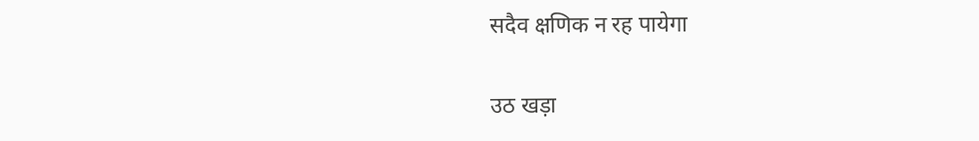सदैव क्षणिक न रह पायेगा

उठ खड़ा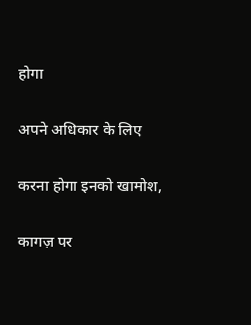होगा

अपने अधिकार के लिए

करना होगा इनको खामोश,

कागज़ पर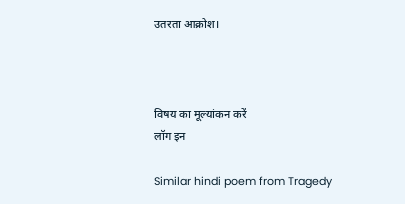उतरता आक्रोश।



विषय का मूल्यांकन करें
लॉग इन

Similar hindi poem from Tragedy